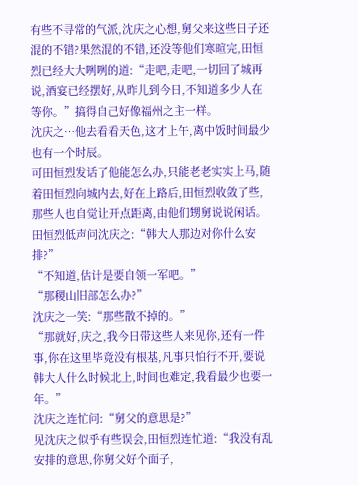有些不寻常的气派,沈庆之心想,舅父来这些日子还混的不错?果然混的不错,还没等他们寒暄完,田恒烈已经大大咧咧的道:“走吧,走吧,一切回了城再说,酒宴已经摆好,从昨儿到今日,不知道多少人在等你。”搞得自己好像福州之主一样。
沈庆之…他去看看天色,这才上午,离中饭时间最少也有一个时辰。
可田恒烈发话了他能怎么办,只能老老实实上马,随着田恒烈向城内去,好在上路后,田恒烈收敛了些,那些人也自觉让开点距离,由他们甥舅说说闲话。
田恒烈低声问沈庆之:“韩大人那边对你什么安排?”
“不知道,估计是要自领一军吧。”
“那稷山旧部怎么办?”
沈庆之一笑:“那些散不掉的。”
“那就好,庆之,我今日带这些人来见你,还有一件事,你在这里毕竟没有根基,凡事只怕行不开,要说韩大人什么时候北上,时间也难定,我看最少也要一年。”
沈庆之连忙问:“舅父的意思是?”
见沈庆之似乎有些误会,田恒烈连忙道:“我没有乱安排的意思,你舅父好个面子,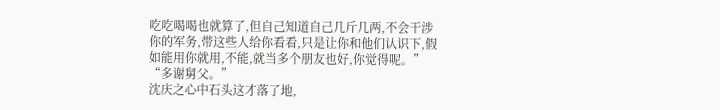吃吃喝喝也就算了,但自己知道自己几斤几两,不会干涉你的军务,带这些人给你看看,只是让你和他们认识下,假如能用你就用,不能,就当多个朋友也好,你觉得呢。”
“多谢舅父。”
沈庆之心中石头这才落了地,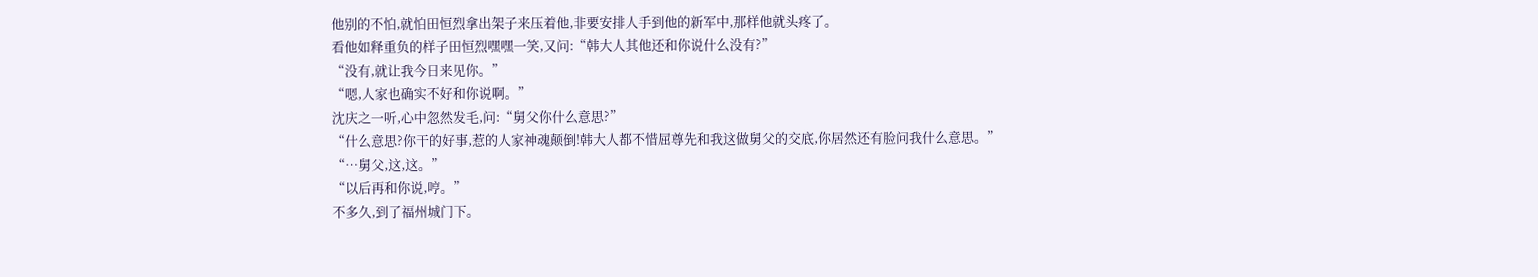他别的不怕,就怕田恒烈拿出架子来压着他,非要安排人手到他的新军中,那样他就头疼了。
看他如释重负的样子田恒烈嘿嘿一笑,又问:“韩大人其他还和你说什么没有?”
“没有,就让我今日来见你。”
“嗯,人家也确实不好和你说啊。”
沈庆之一听,心中忽然发毛,问:“舅父你什么意思?”
“什么意思?你干的好事,惹的人家神魂颠倒!韩大人都不惜屈尊先和我这做舅父的交底,你居然还有脸问我什么意思。”
“…舅父,这,这。”
“以后再和你说,哼。”
不多久,到了福州城门下。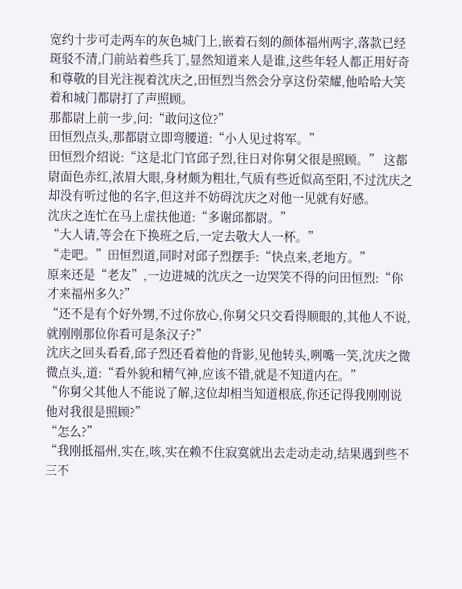宽约十步可走两车的灰色城门上,嵌着石刻的颜体福州两字,落款已经斑驳不清,门前站着些兵丁,显然知道来人是谁,这些年轻人都正用好奇和尊敬的目光注视着沈庆之,田恒烈当然会分享这份荣耀,他哈哈大笑着和城门都尉打了声照顾。
那都尉上前一步,问:“敢问这位?”
田恒烈点头,那都尉立即弯腰道:“小人见过将军。”
田恒烈介绍说:“这是北门官邱子烈,往日对你舅父很是照顾。” 这都尉面色赤红,浓眉大眼,身材颇为粗壮,气质有些近似高至阳,不过沈庆之却没有听过他的名字,但这并不妨碍沈庆之对他一见就有好感。
沈庆之连忙在马上虚扶他道:“多谢邱都尉。”
“大人请,等会在下换班之后,一定去敬大人一杯。”
“走吧。”田恒烈道,同时对邱子烈摆手:“快点来,老地方。”
原来还是“老友”,一边进城的沈庆之一边哭笑不得的问田恒烈:“你才来福州多久?”
“还不是有个好外甥,不过你放心,你舅父只交看得顺眼的,其他人不说,就刚刚那位你看可是条汉子?”
沈庆之回头看看,邱子烈还看着他的背影,见他转头,咧嘴一笑,沈庆之微微点头,道:“看外貌和精气神,应该不错,就是不知道内在。”
“你舅父其他人不能说了解,这位却相当知道根底,你还记得我刚刚说他对我很是照顾?”
“怎么?”
“我刚抵福州,实在,咳,实在赖不住寂寞就出去走动走动,结果遇到些不三不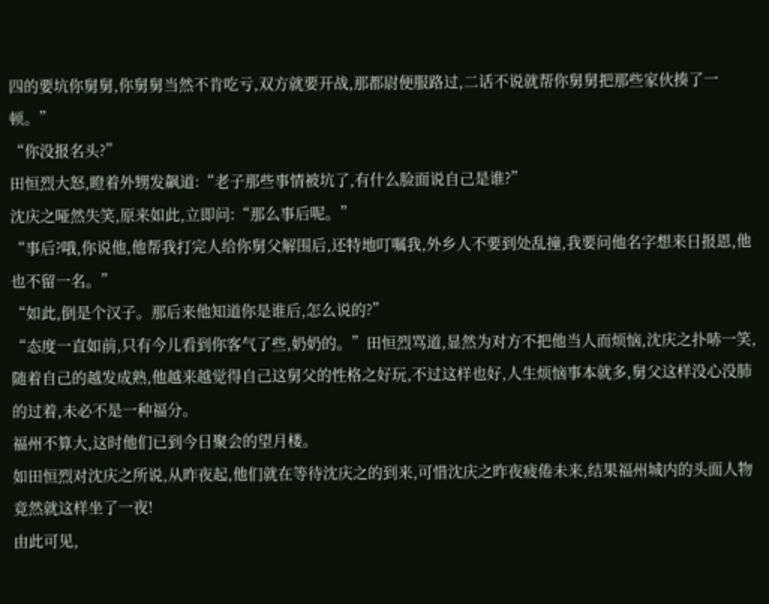四的要坑你舅舅,你舅舅当然不肯吃亏,双方就要开战,那都尉便服路过,二话不说就帮你舅舅把那些家伙揍了一顿。”
“你没报名头?”
田恒烈大怒,瞪着外甥发飙道:“老子那些事情被坑了,有什么脸面说自己是谁?”
沈庆之哑然失笑,原来如此,立即问:“那么事后呢。”
“事后?哦,你说他,他帮我打完人给你舅父解围后,还特地叮嘱我,外乡人不要到处乱撞,我要问他名字想来日报恩,他也不留一名。”
“如此,倒是个汉子。那后来他知道你是谁后,怎么说的?”
“态度一直如前,只有今儿看到你客气了些,奶奶的。”田恒烈骂道,显然为对方不把他当人而烦恼,沈庆之扑哧一笑,随着自己的越发成熟,他越来越觉得自己这舅父的性格之好玩,不过这样也好,人生烦恼事本就多,舅父这样没心没肺的过着,未必不是一种福分。
福州不算大,这时他们已到今日聚会的望月楼。
如田恒烈对沈庆之所说,从昨夜起,他们就在等待沈庆之的到来,可惜沈庆之昨夜疲倦未来,结果福州城内的头面人物竟然就这样坐了一夜!
由此可见,